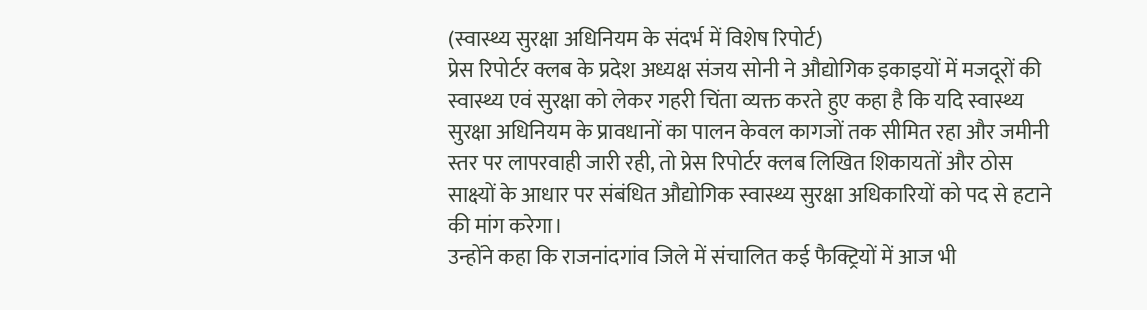(स्वास्थ्य सुरक्षा अधिनियम के संदर्भ में विशेष रिपोर्ट)
प्रेस रिपोर्टर क्लब के प्रदेश अध्यक्ष संजय सोनी ने औद्योगिक इकाइयों में मजदूरों की स्वास्थ्य एवं सुरक्षा को लेकर गहरी चिंता व्यक्त करते हुए कहा है कि यदि स्वास्थ्य सुरक्षा अधिनियम के प्रावधानों का पालन केवल कागजों तक सीमित रहा और जमीनी स्तर पर लापरवाही जारी रही, तो प्रेस रिपोर्टर क्लब लिखित शिकायतों और ठोस साक्ष्यों के आधार पर संबंधित औद्योगिक स्वास्थ्य सुरक्षा अधिकारियों को पद से हटाने की मांग करेगा।
उन्होंने कहा कि राजनांदगांव जिले में संचालित कई फैक्ट्रियों में आज भी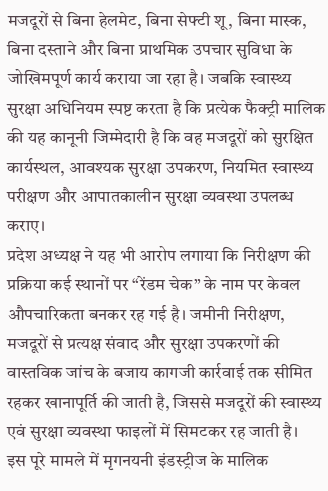मजदूरों से बिना हेलमेट, बिना सेफ्टी शू, बिना मास्क, बिना दस्ताने और बिना प्राथमिक उपचार सुविधा के जोखिमपूर्ण कार्य कराया जा रहा है। जबकि स्वास्थ्य सुरक्षा अधिनियम स्पष्ट करता है कि प्रत्येक फैक्ट्री मालिक की यह कानूनी जिम्मेदारी है कि वह मजदूरों को सुरक्षित कार्यस्थल, आवश्यक सुरक्षा उपकरण, नियमित स्वास्थ्य परीक्षण और आपातकालीन सुरक्षा व्यवस्था उपलब्ध कराए।
प्रदेश अध्यक्ष ने यह भी आरोप लगाया कि निरीक्षण की प्रक्रिया कई स्थानों पर “रेंडम चेक” के नाम पर केवल औपचारिकता बनकर रह गई है। जमीनी निरीक्षण, मजदूरों से प्रत्यक्ष संवाद और सुरक्षा उपकरणों की वास्तविक जांच के बजाय कागजी कार्रवाई तक सीमित रहकर खानापूर्ति की जाती है, जिससे मजदूरों की स्वास्थ्य एवं सुरक्षा व्यवस्था फाइलों में सिमटकर रह जाती है।
इस पूरे मामले में मृगनयनी इंडस्ट्रीज के मालिक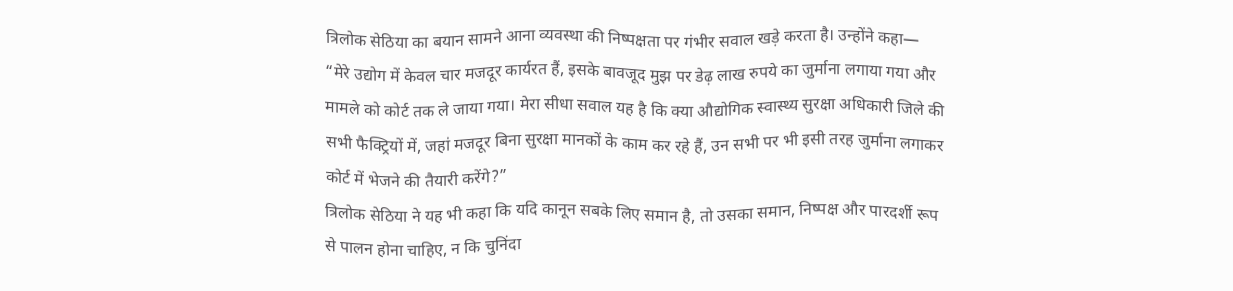त्रिलोक सेठिया का बयान सामने आना व्यवस्था की निष्पक्षता पर गंभीर सवाल खड़े करता है। उन्होंने कहा—
“मेरे उद्योग में केवल चार मजदूर कार्यरत हैं, इसके बावजूद मुझ पर डेढ़ लाख रुपये का जुर्माना लगाया गया और मामले को कोर्ट तक ले जाया गया। मेरा सीधा सवाल यह है कि क्या औद्योगिक स्वास्थ्य सुरक्षा अधिकारी जिले की सभी फैक्ट्रियों में, जहां मजदूर बिना सुरक्षा मानकों के काम कर रहे हैं, उन सभी पर भी इसी तरह जुर्माना लगाकर कोर्ट में भेजने की तैयारी करेंगे?”
त्रिलोक सेठिया ने यह भी कहा कि यदि कानून सबके लिए समान है, तो उसका समान, निष्पक्ष और पारदर्शी रूप से पालन होना चाहिए, न कि चुनिंदा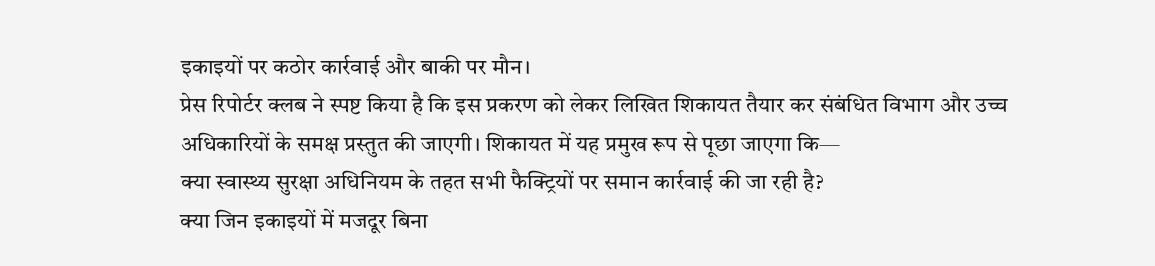इकाइयों पर कठोर कार्रवाई और बाकी पर मौन।
प्रेस रिपोर्टर क्लब ने स्पष्ट किया है कि इस प्रकरण को लेकर लिखित शिकायत तैयार कर संबंधित विभाग और उच्च अधिकारियों के समक्ष प्रस्तुत की जाएगी। शिकायत में यह प्रमुख रूप से पूछा जाएगा कि—
क्या स्वास्थ्य सुरक्षा अधिनियम के तहत सभी फैक्ट्रियों पर समान कार्रवाई की जा रही है?
क्या जिन इकाइयों में मजदूर बिना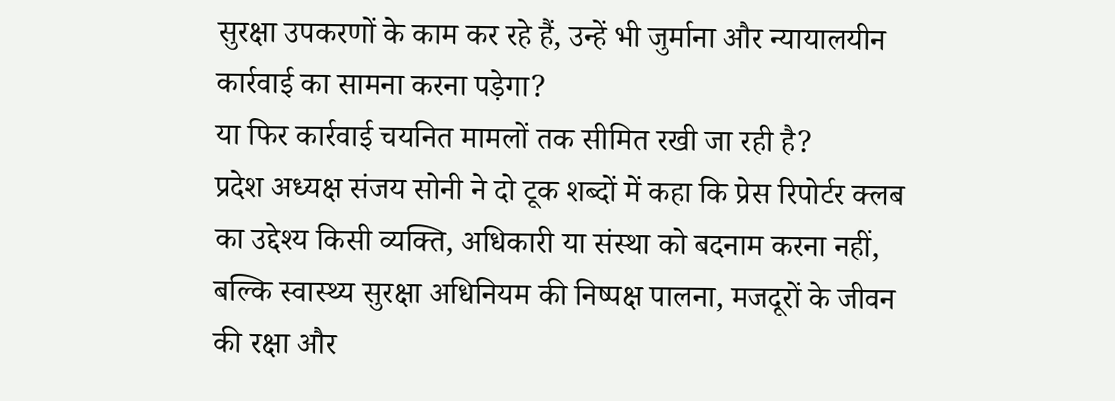सुरक्षा उपकरणों के काम कर रहे हैं, उन्हें भी जुर्माना और न्यायालयीन कार्रवाई का सामना करना पड़ेगा?
या फिर कार्रवाई चयनित मामलों तक सीमित रखी जा रही है?
प्रदेश अध्यक्ष संजय सोनी ने दो टूक शब्दों में कहा कि प्रेस रिपोर्टर क्लब का उद्देश्य किसी व्यक्ति, अधिकारी या संस्था को बदनाम करना नहीं, बल्कि स्वास्थ्य सुरक्षा अधिनियम की निष्पक्ष पालना, मजदूरों के जीवन की रक्षा और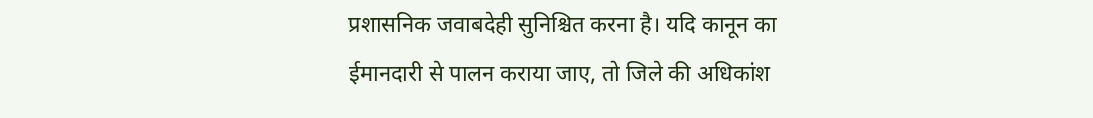प्रशासनिक जवाबदेही सुनिश्चित करना है। यदि कानून का ईमानदारी से पालन कराया जाए, तो जिले की अधिकांश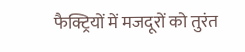फैक्ट्रियों में मजदूरों को तुरंत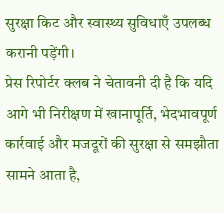सुरक्षा किट और स्वास्थ्य सुविधाएँ उपलब्ध करानी पड़ेंगी।
प्रेस रिपोर्टर क्लब ने चेतावनी दी है कि यदि आगे भी निरीक्षण में खानापूर्ति, भेदभावपूर्ण कार्रवाई और मजदूरों की सुरक्षा से समझौता सामने आता है,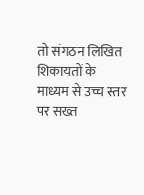तो संगठन लिखित शिकायतों के माध्यम से उच्च स्तर पर सख्त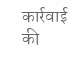कार्रवाई की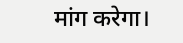मांग करेगा।